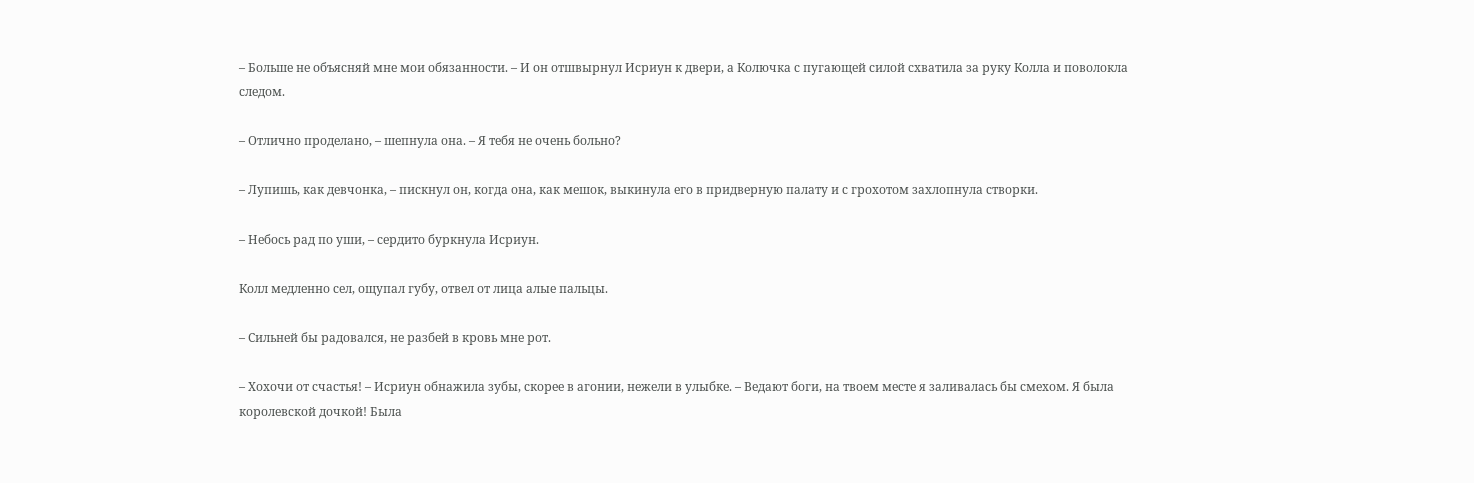– Больше не объясняй мне мои обязанности. – И он отшвырнул Исриун к двери, а Колючка с пугающей силой схватила за руку Колла и поволокла следом.

– Отлично проделано, – шепнула она. – Я тебя не очень больно?

– Лупишь, как девчонка, – пискнул он, когда она, как мешок, выкинула его в придверную палату и с грохотом захлопнула створки.

– Небось рад по уши, – сердито буркнула Исриун.

Колл медленно сел, ощупал губу, отвел от лица алые пальцы.

– Сильней бы радовался, не разбей в кровь мне рот.

– Хохочи от счастья! – Исриун обнажила зубы, скорее в агонии, нежели в улыбке. – Ведают боги, на твоем месте я заливалась бы смехом. Я была королевской дочкой! Была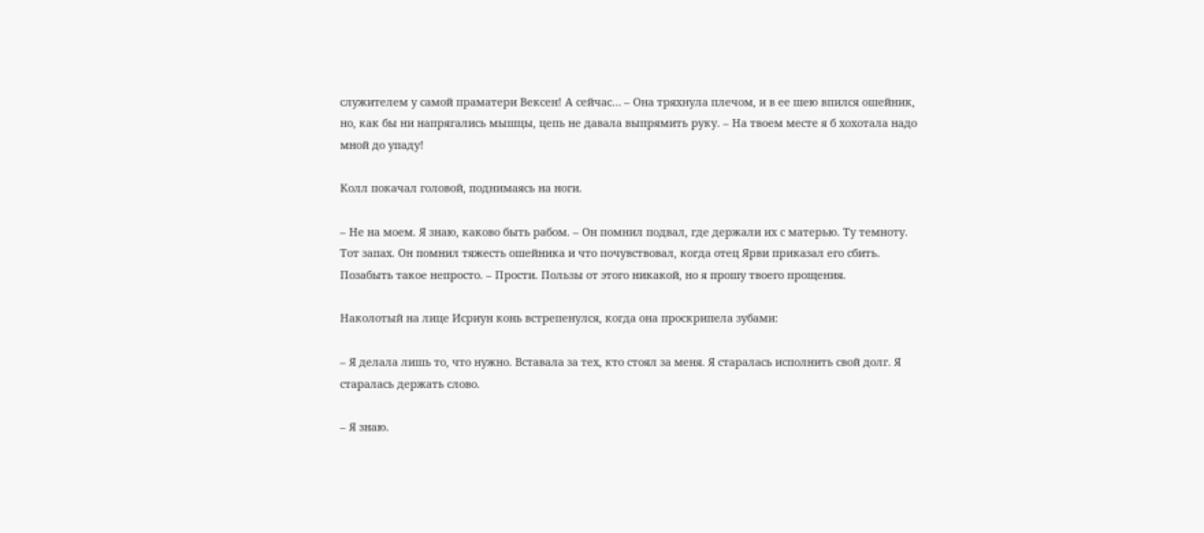служителем у самой праматери Вексен! А сейчас… – Она тряхнула плечом, и в ее шею впился ошейник, но, как бы ни напрягались мышцы, цепь не давала выпрямить руку. – На твоем месте я б хохотала надо мной до упаду!

Колл покачал головой, поднимаясь на ноги.

– Не на моем. Я знаю, каково быть рабом. – Он помнил подвал, где держали их с матерью. Ту темноту. Тот запах. Он помнил тяжесть ошейника и что почувствовал, когда отец Ярви приказал его сбить. Позабыть такое непросто. – Прости. Пользы от этого никакой, но я прошу твоего прощения.

Наколотый на лице Исриун конь встрепенулся, когда она проскрипела зубами:

– Я делала лишь то, что нужно. Вставала за тех, кто стоял за меня. Я старалась исполнить свой долг. Я старалась держать слово.

– Я знаю.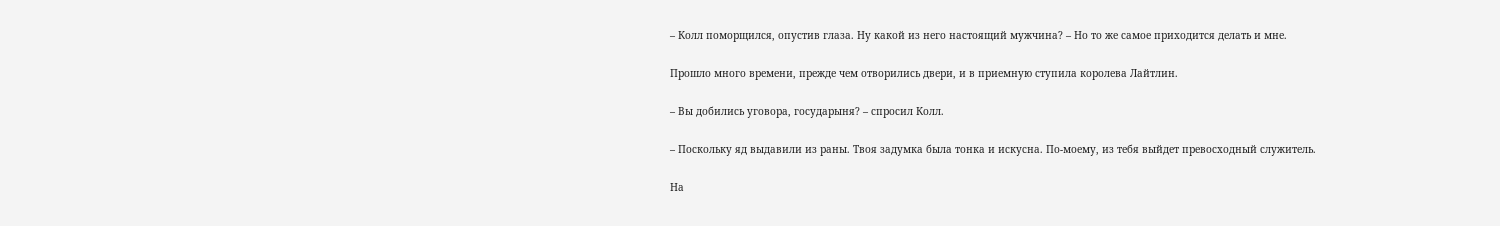– Колл поморщился, опустив глаза. Ну какой из него настоящий мужчина? – Но то же самое приходится делать и мне.

Прошло много времени, прежде чем отворились двери, и в приемную ступила королева Лайтлин.

– Вы добились уговора, государыня? – спросил Колл.

– Поскольку яд выдавили из раны. Твоя задумка была тонка и искусна. По-моему, из тебя выйдет превосходный служитель.

На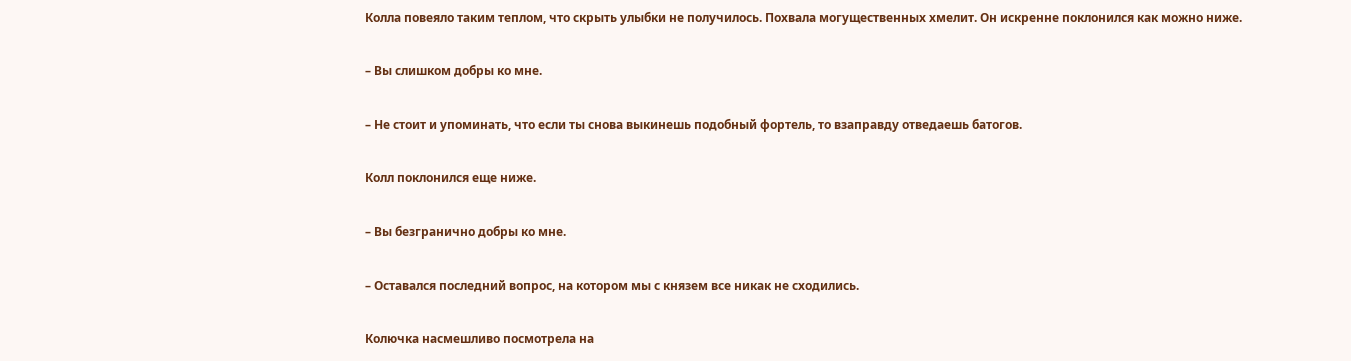Колла повеяло таким теплом, что скрыть улыбки не получилось. Похвала могущественных хмелит. Он искренне поклонился как можно ниже.

– Вы слишком добры ко мне.

– Не стоит и упоминать, что если ты снова выкинешь подобный фортель, то взаправду отведаешь батогов.

Колл поклонился еще ниже.

– Вы безгранично добры ко мне.

– Оставался последний вопрос, на котором мы с князем все никак не сходились.

Колючка насмешливо посмотрела на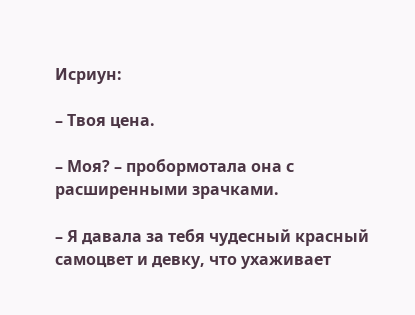Исриун:

– Твоя цена.

– Моя? – пробормотала она с расширенными зрачками.

– Я давала за тебя чудесный красный самоцвет и девку, что ухаживает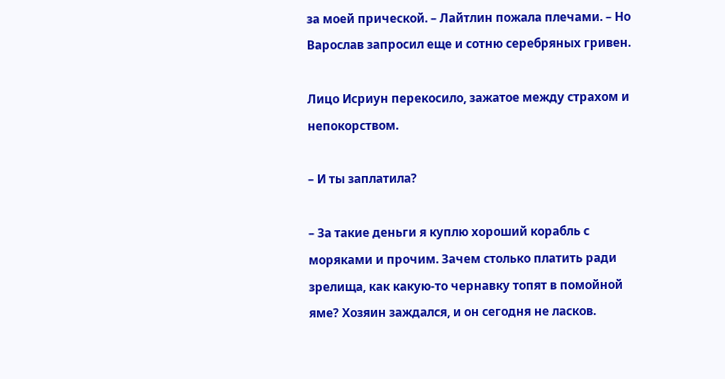за моей прической. – Лайтлин пожала плечами. – Но Варослав запросил еще и сотню серебряных гривен.

Лицо Исриун перекосило, зажатое между страхом и непокорством.

– И ты заплатила?

– За такие деньги я куплю хороший корабль с моряками и прочим. Зачем столько платить ради зрелища, как какую-то чернавку топят в помойной яме? Хозяин заждался, и он сегодня не ласков.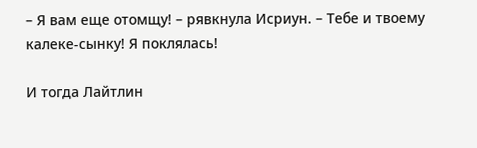– Я вам еще отомщу! – рявкнула Исриун. – Тебе и твоему калеке-сынку! Я поклялась!

И тогда Лайтлин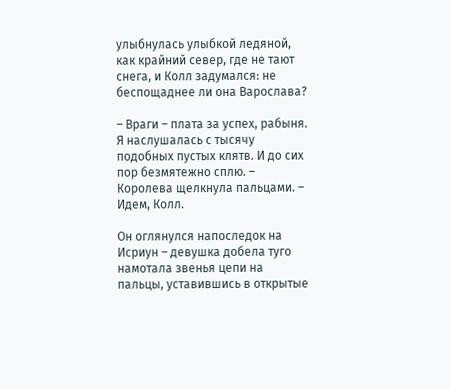улыбнулась улыбкой ледяной, как крайний север, где не тают снега, и Колл задумался: не беспощаднее ли она Варослава?

– Враги – плата за успех, рабыня. Я наслушалась с тысячу подобных пустых клятв. И до сих пор безмятежно сплю. – Королева щелкнула пальцами. – Идем, Колл.

Он оглянулся напоследок на Исриун – девушка добела туго намотала звенья цепи на пальцы, уставившись в открытые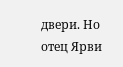двери. Но отец Ярви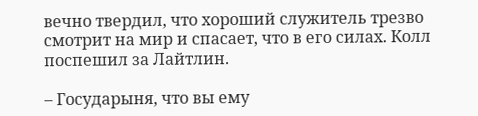вечно твердил, что хороший служитель трезво смотрит на мир и спасает, что в его силах. Колл поспешил за Лайтлин.

– Государыня, что вы ему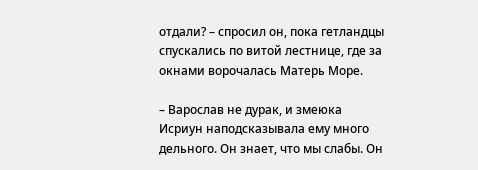отдали? – спросил он, пока гетландцы спускались по витой лестнице, где за окнами ворочалась Матерь Море.

– Варослав не дурак, и змеюка Исриун наподсказывала ему много дельного. Он знает, что мы слабы. Он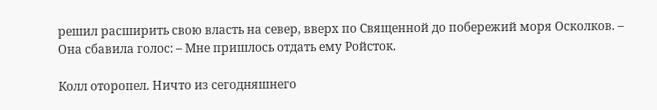решил расширить свою власть на север, вверх по Священной до побережий моря Осколков. – Она сбавила голос: – Мне пришлось отдать ему Ройсток.

Колл оторопел. Ничто из сегодняшнего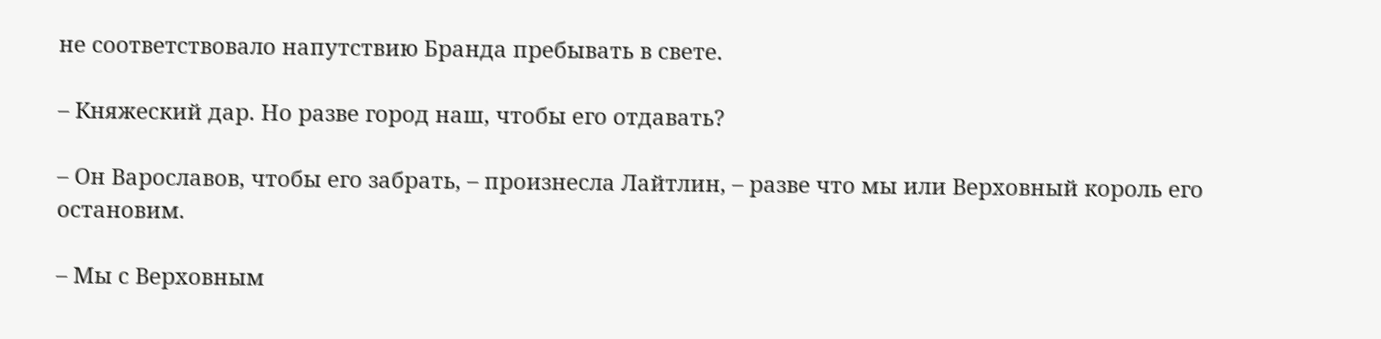не соответствовало напутствию Бранда пребывать в свете.

– Княжеский дар. Но разве город наш, чтобы его отдавать?

– Он Варославов, чтобы его забрать, – произнесла Лайтлин, – разве что мы или Верховный король его остановим.

– Мы с Верховным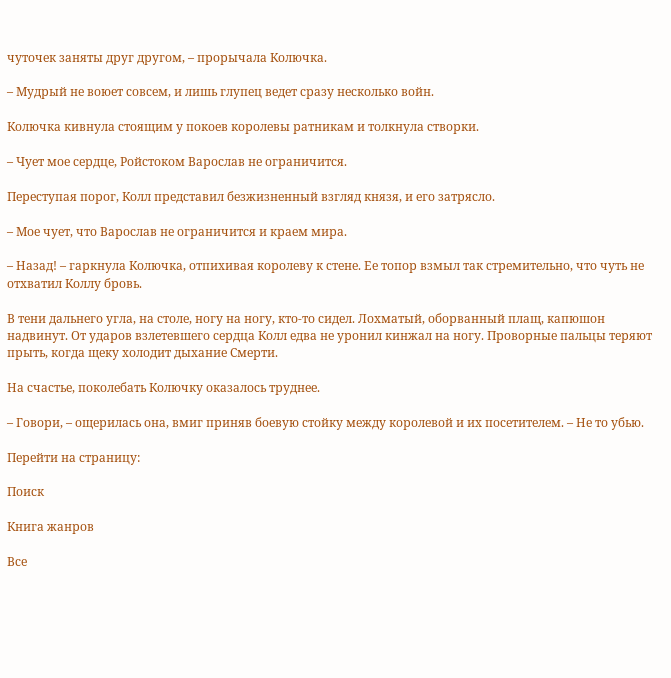чуточек заняты друг другом, – прорычала Колючка.

– Мудрый не воюет совсем, и лишь глупец ведет сразу несколько войн.

Колючка кивнула стоящим у покоев королевы ратникам и толкнула створки.

– Чует мое сердце, Ройстоком Варослав не ограничится.

Переступая порог, Колл представил безжизненный взгляд князя, и его затрясло.

– Мое чует, что Варослав не ограничится и краем мира.

– Назад! – гаркнула Колючка, отпихивая королеву к стене. Ее топор взмыл так стремительно, что чуть не отхватил Коллу бровь.

В тени дальнего угла, на столе, ногу на ногу, кто-то сидел. Лохматый, оборванный плащ, капюшон надвинут. От ударов взлетевшего сердца Колл едва не уронил кинжал на ногу. Проворные пальцы теряют прыть, когда щеку холодит дыхание Смерти.

На счастье, поколебать Колючку оказалось труднее.

– Говори, – ощерилась она, вмиг приняв боевую стойку между королевой и их посетителем. – Не то убью.

Перейти на страницу:

Поиск

Книга жанров

Все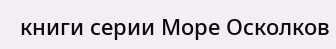книги серии Море Осколков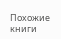Похожие книги